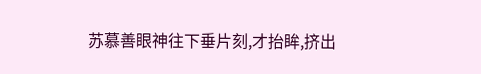苏慕善眼神往下垂片刻,才抬眸,挤出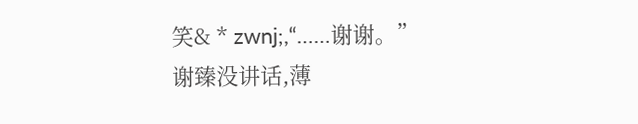笑& * zwnj;,“……谢谢。”
谢臻没讲话,薄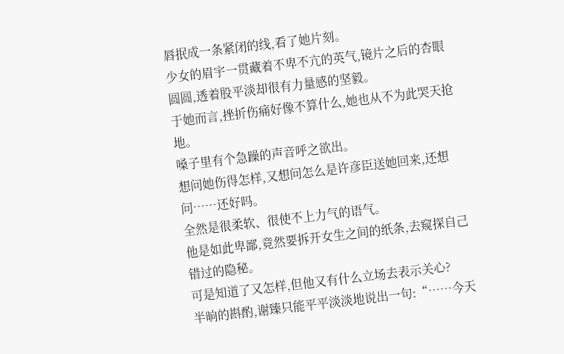唇抿成一条紧闭的线,看了她片刻。
少女的眉宇一贯藏着不卑不亢的英气,镜片之后的杏眼圆圆,透着股平淡却很有力量感的坚毅。
于她而言,挫折伤痛好像不算什么,她也从不为此哭天抢地。
嗓子里有个急躁的声音呼之欲出。
想问她伤得怎样,又想问怎么是许彦臣送她回来,还想问……还好吗。
全然是很柔软、很使不上力气的语气。
他是如此卑鄙,竟然要拆开女生之间的纸条,去窥探自己错过的隐秘。
可是知道了又怎样,但他又有什么立场去表示关心?
半晌的斟酌,谢臻只能平平淡淡地说出一句:“……今天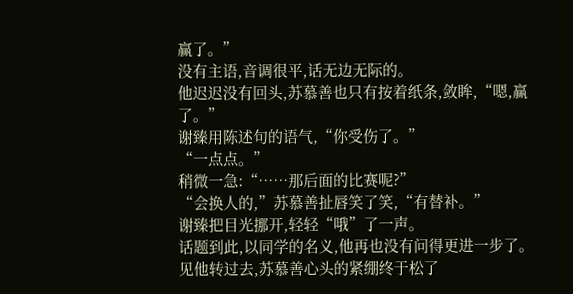赢了。”
没有主语,音调很平,话无边无际的。
他迟迟没有回头,苏慕善也只有按着纸条,敛眸,“嗯,赢了。”
谢臻用陈述句的语气,“你受伤了。”
“一点点。”
稍微一急:“……那后面的比赛呢?”
“会换人的,”苏慕善扯唇笑了笑,“有替补。”
谢臻把目光挪开,轻轻“哦”了一声。
话题到此,以同学的名义,他再也没有问得更进一步了。
见他转过去,苏慕善心头的紧绷终于松了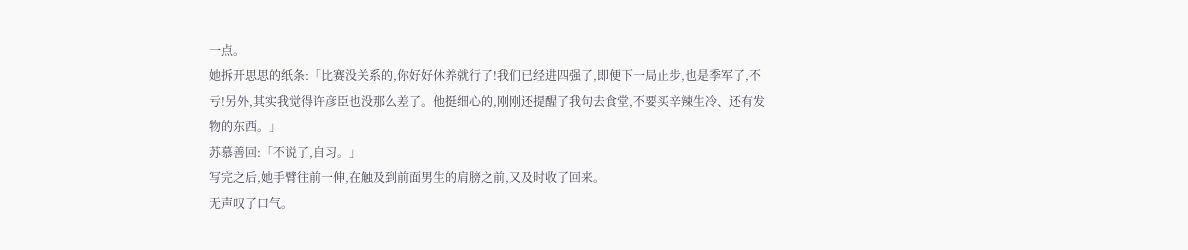一点。
她拆开思思的纸条:「比赛没关系的,你好好休养就行了!我们已经进四强了,即便下一局止步,也是季军了,不亏!另外,其实我觉得许彦臣也没那么差了。他挺细心的,刚刚还提醒了我句去食堂,不要买辛辣生冷、还有发物的东西。」
苏慕善回:「不说了,自习。」
写完之后,她手臂往前一伸,在触及到前面男生的肩膀之前,又及时收了回来。
无声叹了口气。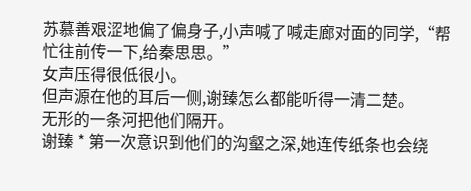苏慕善艰涩地偏了偏身子,小声喊了喊走廊对面的同学,“帮忙往前传一下,给秦思思。”
女声压得很低很小。
但声源在他的耳后一侧,谢臻怎么都能听得一清二楚。
无形的一条河把他们隔开。
谢臻 * 第一次意识到他们的沟壑之深,她连传纸条也会绕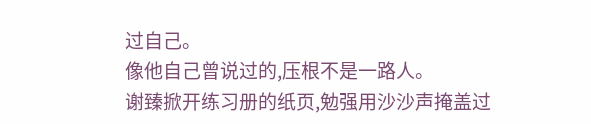过自己。
像他自己曾说过的,压根不是一路人。
谢臻掀开练习册的纸页,勉强用沙沙声掩盖过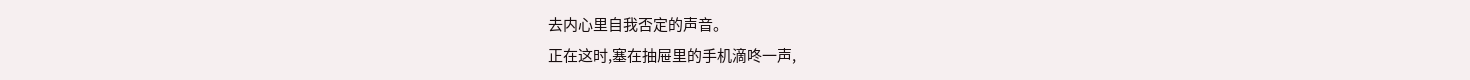去内心里自我否定的声音。
正在这时,塞在抽屉里的手机滴咚一声,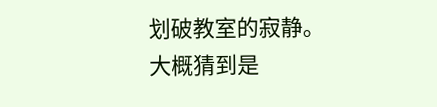划破教室的寂静。
大概猜到是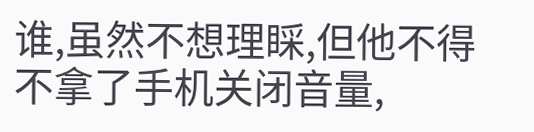谁,虽然不想理睬,但他不得不拿了手机关闭音量,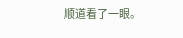顺道看了一眼。